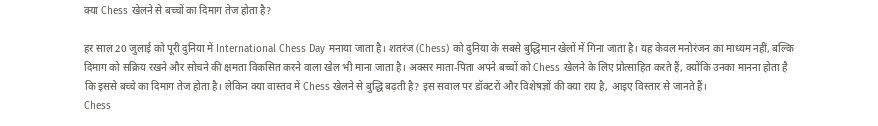क्या Chess खेलने से बच्चों का दिमाग तेज होता है?

हर साल 20 जुलाई को पूरी दुनिया में International Chess Day मनाया जाता है। शतरंज (Chess) को दुनिया के सबसे बुद्धिमान खेलों में गिना जाता है। यह केवल मनोरंजन का माध्यम नहीं, बल्कि दिमाग को सक्रिय रखने और सोचने की क्षमता विकसित करने वाला खेल भी माना जाता है। अक्सर माता-पिता अपने बच्चों को Chess खेलने के लिए प्रोत्साहित करते हैं, क्योंकि उनका मानना होता है कि इससे बच्चे का दिमाग तेज होता है। लेकिन क्या वास्तव में Chess खेलने से बुद्धि बढ़ती है? इस सवाल पर डॉक्टरों और विशेषज्ञों की क्या राय है, आइए विस्तार से जानते हैं।
Chess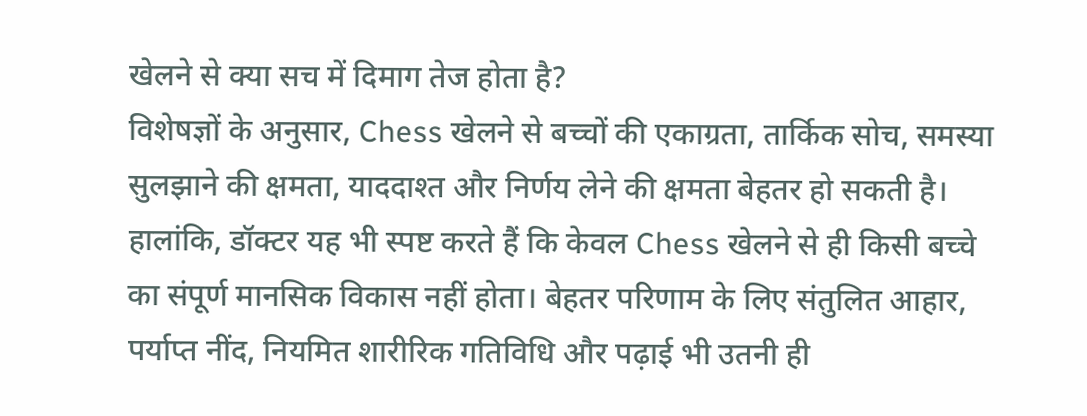खेलने से क्या सच में दिमाग तेज होता है?
विशेषज्ञों के अनुसार, Chess खेलने से बच्चों की एकाग्रता, तार्किक सोच, समस्या सुलझाने की क्षमता, याददाश्त और निर्णय लेने की क्षमता बेहतर हो सकती है।
हालांकि, डॉक्टर यह भी स्पष्ट करते हैं कि केवल Chess खेलने से ही किसी बच्चे का संपूर्ण मानसिक विकास नहीं होता। बेहतर परिणाम के लिए संतुलित आहार, पर्याप्त नींद, नियमित शारीरिक गतिविधि और पढ़ाई भी उतनी ही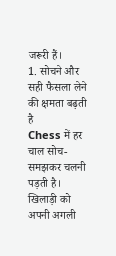जरूरी हैं।
1. सोचने और सही फैसला लेने की क्षमता बढ़ती है
Chess में हर चाल सोच-समझकर चलनी पड़ती है। खिलाड़ी को अपनी अगली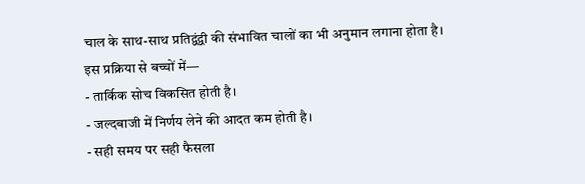चाल के साथ-साथ प्रतिद्वंद्वी की संभावित चालों का भी अनुमान लगाना होता है।
इस प्रक्रिया से बच्चों में—
- तार्किक सोच विकसित होती है।
- जल्दबाजी में निर्णय लेने की आदत कम होती है।
- सही समय पर सही फैसला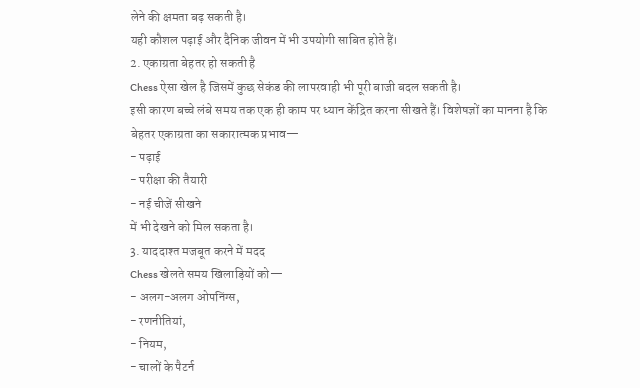लेने की क्षमता बढ़ सकती है।
यही कौशल पढ़ाई और दैनिक जीवन में भी उपयोगी साबित होते हैं।
2. एकाग्रता बेहतर हो सकती है
Chess ऐसा खेल है जिसमें कुछ सेकंड की लापरवाही भी पूरी बाजी बदल सकती है।
इसी कारण बच्चे लंबे समय तक एक ही काम पर ध्यान केंद्रित करना सीखते हैं। विशेषज्ञों का मानना है कि बेहतर एकाग्रता का सकारात्मक प्रभाव—
- पढ़ाई
- परीक्षा की तैयारी
- नई चीजें सीखने
में भी देखने को मिल सकता है।
3. याददाश्त मजबूत करने में मदद
Chess खेलते समय खिलाड़ियों को—
- अलग-अलग ओपनिंग्स,
- रणनीतियां,
- नियम,
- चालों के पैटर्न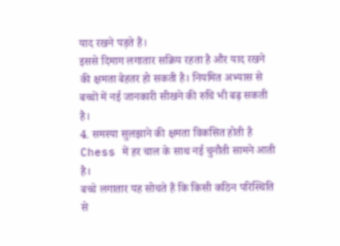याद रखने पड़ते हैं।
इससे दिमाग लगातार सक्रिय रहता है और याद रखने की क्षमता बेहतर हो सकती है। नियमित अभ्यास से बच्चों में नई जानकारी सीखने की रुचि भी बढ़ सकती है।
4. समस्या सुलझाने की क्षमता विकसित होती है
Chess में हर चाल के साथ नई चुनौती सामने आती है।
बच्चे लगातार यह सोचते हैं कि किसी कठिन परिस्थिति से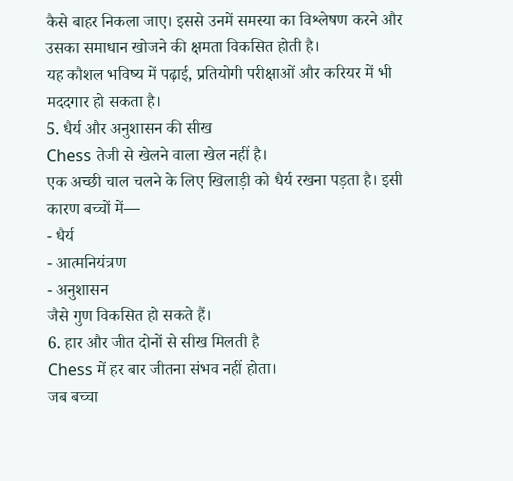कैसे बाहर निकला जाए। इससे उनमें समस्या का विश्लेषण करने और उसका समाधान खोजने की क्षमता विकसित होती है।
यह कौशल भविष्य में पढ़ाई, प्रतियोगी परीक्षाओं और करियर में भी मददगार हो सकता है।
5. धैर्य और अनुशासन की सीख
Chess तेजी से खेलने वाला खेल नहीं है।
एक अच्छी चाल चलने के लिए खिलाड़ी को धैर्य रखना पड़ता है। इसी कारण बच्चों में—
- धैर्य
- आत्मनियंत्रण
- अनुशासन
जैसे गुण विकसित हो सकते हैं।
6. हार और जीत दोनों से सीख मिलती है
Chess में हर बार जीतना संभव नहीं होता।
जब बच्चा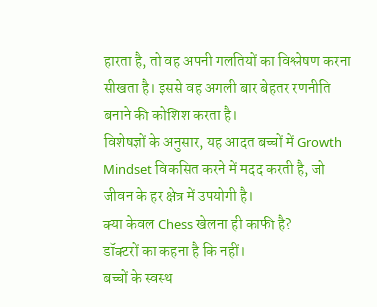हारता है, तो वह अपनी गलतियों का विश्लेषण करना सीखता है। इससे वह अगली बार बेहतर रणनीति बनाने की कोशिश करता है।
विशेषज्ञों के अनुसार, यह आदत बच्चों में Growth Mindset विकसित करने में मदद करती है, जो जीवन के हर क्षेत्र में उपयोगी है।
क्या केवल Chess खेलना ही काफी है?
डॉक्टरों का कहना है कि नहीं।
बच्चों के स्वस्थ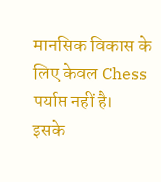मानसिक विकास के लिए केवल Chess पर्याप्त नहीं है।
इसके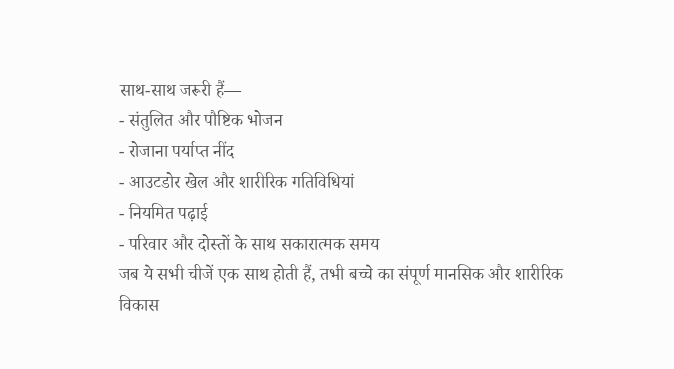साथ-साथ जरूरी हैं—
- संतुलित और पौष्टिक भोजन
- रोजाना पर्याप्त नींद
- आउटडोर खेल और शारीरिक गतिविधियां
- नियमित पढ़ाई
- परिवार और दोस्तों के साथ सकारात्मक समय
जब ये सभी चीजें एक साथ होती हैं, तभी बच्चे का संपूर्ण मानसिक और शारीरिक विकास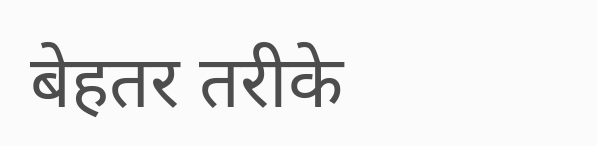बेहतर तरीके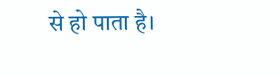से हो पाता है।